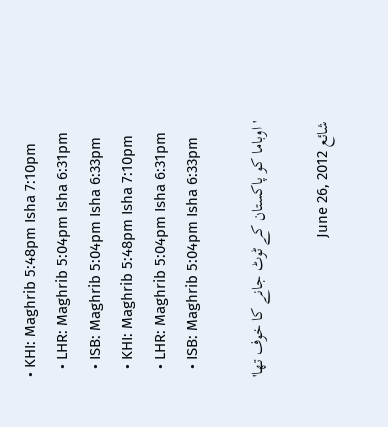• KHI: Maghrib 5:48pm Isha 7:10pm
  • LHR: Maghrib 5:04pm Isha 6:31pm
  • ISB: Maghrib 5:04pm Isha 6:33pm
  • KHI: Maghrib 5:48pm Isha 7:10pm
  • LHR: Maghrib 5:04pm Isha 6:31pm
  • ISB: Maghrib 5:04pm Isha 6:33pm

'اوباما کو پاکستان کے ٹوٹ جانے کا خوف تھا'

شائع June 26, 2012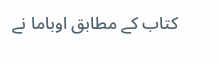کتاب کے مطابق اوباما نے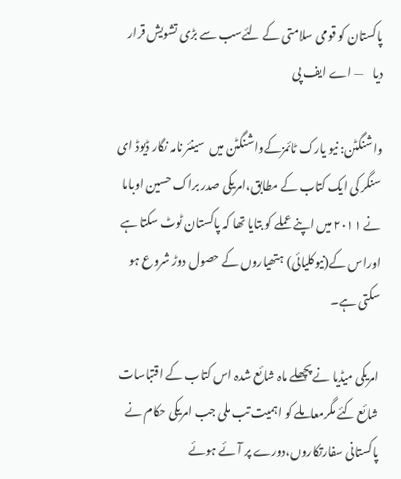پاکستان کو قومی سلامتی کے لئےسب سے بڑی تشویش قرار دیا    — اے ایف پی

واشنگٹن: نیو یارک ٹائمزکےواشنگٹن میں  سینئر نامہ نگار ڈیوڈ ای سنگر کی ایک کتاب کے مطابق،امریکی صدر براک حسین اوباما نے ۲۰۱۱ میں اپنے عملے کو بتایا تھا کہ پاکستان ٹوٹ سکتا ہے اوراس کے(نیوکلیائی) ہتھیاروں کے حصول دوڑ شروع ہو سکتی ہے۔

امریکی میڈیا نے پچھلے ماہ شائع شدہ اس کتاب کے اقتباسات شائع کئے مگرمعاملے کو اہمیت تب ملی جب امریکی حکام نے پاکستانی سفارتکاروں،دورے پر آئے ہوئے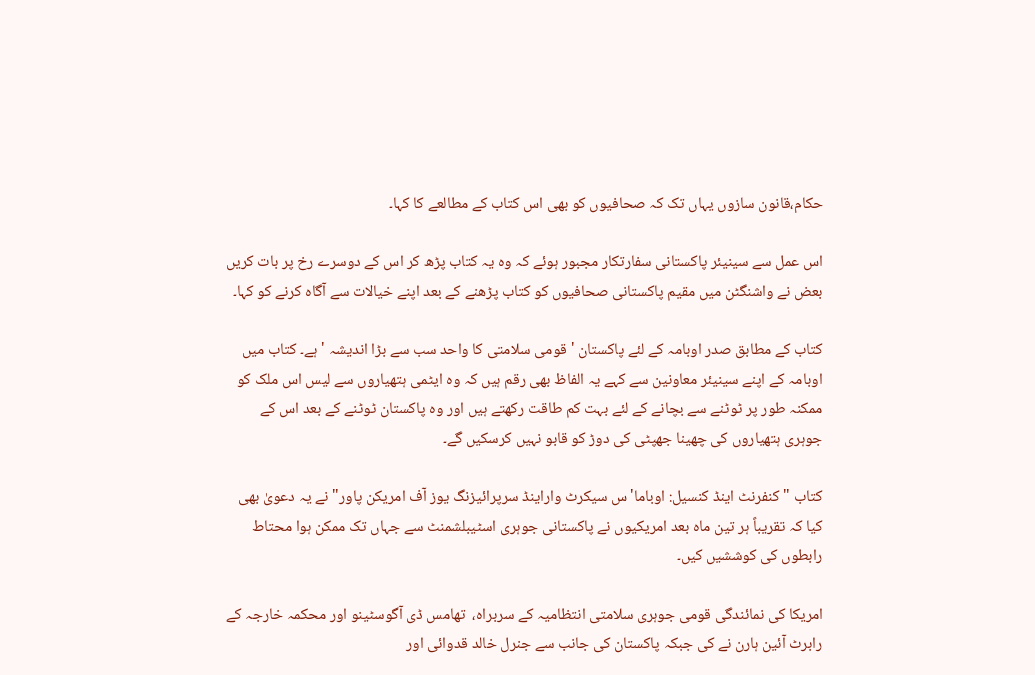حکام،قانون سازوں یہاں تک کہ صحافیوں کو بھی اس کتاب کے مطالعے کا کہا۔

اس عمل سے سینیئر پاکستانی سفارتکار مجبور ہوئے کہ وہ یہ کتاب پڑھ کر اس کے دوسرے رخ پر بات کریں بعض نے واشنگٹن میں مقیم پاکستانی صحافیوں کو کتاب پڑھنے کے بعد اپنے خیالات سے آگاہ کرنے کو کہا۔

کتاب کے مطابق صدر اوبامہ کے لئے پاکستان ' قومی سلامتی کا واحد سب سے بڑا اندیشہ ' ہے۔ کتاب میں اوبامہ کے اپنے سینیئر معاونین سے کہے یہ الفاظ بھی رقم ہیں کہ وہ ایٹمی ہتھیاروں سے لیس اس ملک کو ممکنہ طور پر ٹوٹنے سے بچانے کے لئے بہت کم طاقت رکھتے ہیں اور وہ پاکستان ٹوٹنے کے بعد اس کے جوہری ہتھیاروں کی چھینا جھپٹی کی دوڑ کو قابو نہیں کرسکیں گے۔

کتاب "کنفرنٹ اینڈ کنسیل: اوباما'س سیکرٹ واراینڈ سرپرائیزنگ یوز آف امریکن پاور" نے یہ دعویٰ بھی کیا کہ تقریباً ہر تین ماہ بعد امریکیوں نے پاکستانی جوہری اسٹیبلشمنٹ سے جہاں تک ممکن ہوا محتاط رابطوں کی کوششیں کیں۔

امریکا کی نمائندگی قومی جوہری سلامتی انتظامیہ کے سربراہ،  تھامس ڈی آگوسٹینو اور محکمہ خارجہ کے رابرٹ آئین ہارن نے کی جبکہ پاکستان کی جانب سے جنرل خالد قدوائی اور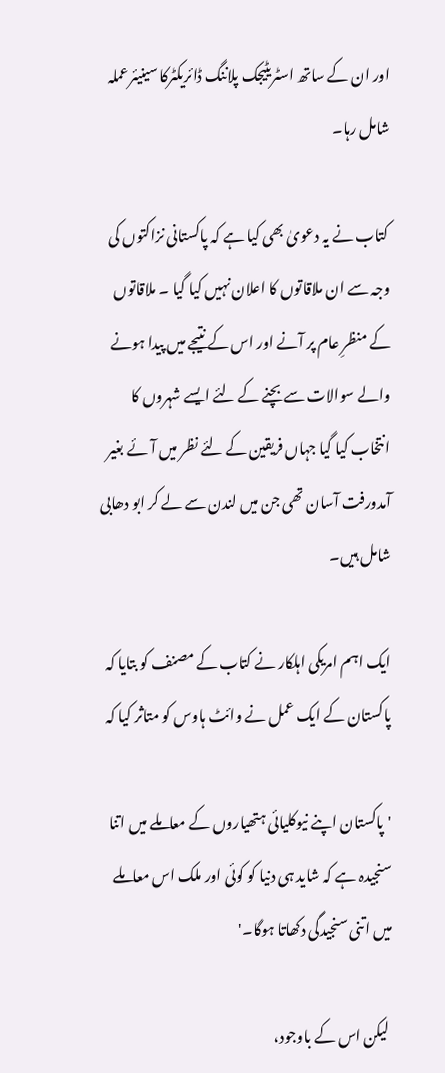اور ان کے ساتھ اسٹریٹیجک پلاننگ ڈائریکٹرکا سینیئرعملہ شامل رہا۔

 کتاب نے یہ دعویٰ بھی کیا ہے کہ پاکستانی نزاکتوں کی وجہ سے ان ملاقاتوں کا اعلان نہیں کیا گیا ۔ ملاقاتوں کے منظرِ عام پر آنے اور اس کے نتیجے میں پیدا ہونے والے سوالات سے بچنے کے لئے ایسے شہروں کا انتخاب کیا گیا جہاں فریقین کے لئے نظر میں آئے بغیر آمدورفت آسان تھی جن میں لندن سے لے کر ابو دھابی شامل ہیں۔

ایک اہم امریکی اہلکار نے کتاب کے مصنف کو بتایا کہ پاکستان کے ایک عمل نے وائٹ ہاوس کو متاثر کیا کہ

'پاکستان اپنے نیوکلیائی ہتھیاروں کے معاملے میں اتنا سنجیدہ ہے کہ شاید ہی دنیا کو کوئی اور ملک اس معاملے میں اتنی سنجیدگی دکھاتا ہوگا۔'

 لیکن اس کے باوجود،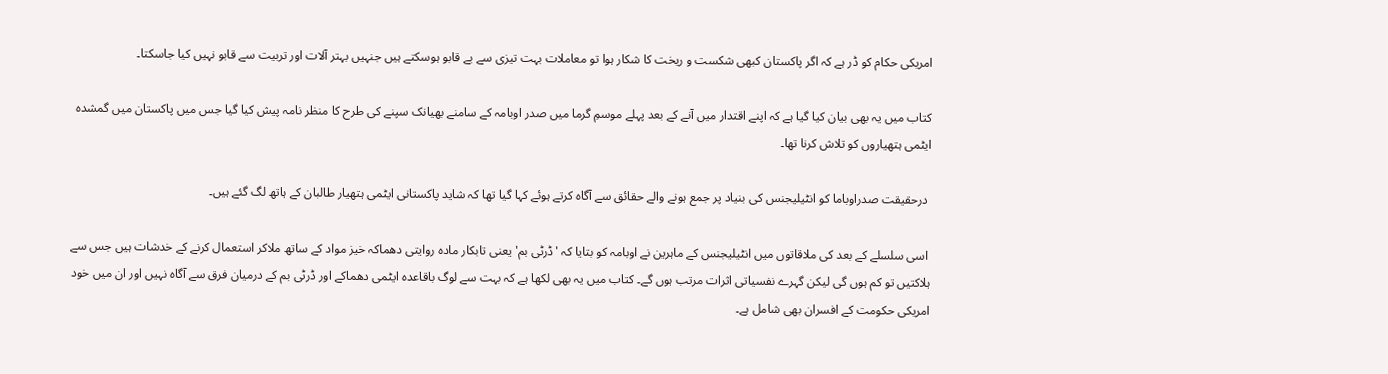امریکی حکام کو ڈر ہے کہ اگر پاکستان کبھی شکست و ریخت کا شکار ہوا تو معاملات بہت تیزی سے بے قابو ہوسکتے ہیں جنہیں بہتر آلات اور تربیت سے قابو نہیں کیا جاسکتا۔

کتاب میں یہ بھی بیان کیا گیا ہے کہ اپنے اقتدار میں آنے کے بعد پہلے موسمِ گرما میں صدر اوبامہ کے سامنے بھیانک سپنے کی طرح کا منظر نامہ پیش کیا گیا جس میں پاکستان میں گمشدہ ایٹمی ہتھیاروں کو تلاش کرنا تھا۔

 درحقیقت صدراوباما کو انٹیلیجنس کی بنیاد پر جمع ہونے والے حقائق سے آگاہ کرتے ہوئے کہا گیا تھا کہ شاید پاکستانی ایٹمی ہتھیار طالبان کے ہاتھ لگ گئے ہیں۔

 اسی سلسلے کے بعد کی ملاقاتوں میں انٹیلیجنس کے ماہرین نے اوبامہ کو بتایا کہ 'ڈرٹی بم' یعنی تابکار مادہ روایتی دھماکہ خیز مواد کے ساتھ ملاکر استعمال کرنے کے خدشات ہیں جس سے ہلاکتیں تو کم ہوں گی لیکن گہرے نفسیاتی اثرات مرتب ہوں گے۔ کتاب میں یہ بھی لکھا ہے کہ بہت سے لوگ باقاعدہ ایٹمی دھماکے اور ڈرٹی بم کے درمیان فرق سے آگاہ نہیں اور ان میں خود امریکی حکومت کے افسران بھی شامل ہے۔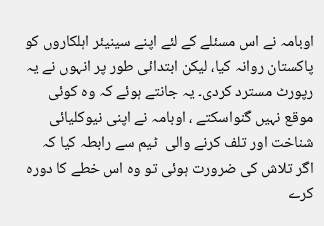اوبامہ نے اس مسئلے کے لئے اپنے سینیئر اہلکاروں کو پاکستان روانہ کیا، لیکن ابتدائی طور پر انہوں نے یہ رپورٹ مسترد کردی۔ یہ جانتے ہوئے کہ وہ کوئی موقع نہیں گنواسکتے ، اوبامہ نے اپنی نیوکلیائی شناخت اور تلف کرنے والی  ٹیم سے رابطہ کیا کہ اگر تلاش کی ضرورت ہوئی تو وہ اس خطے کا دورہ کرے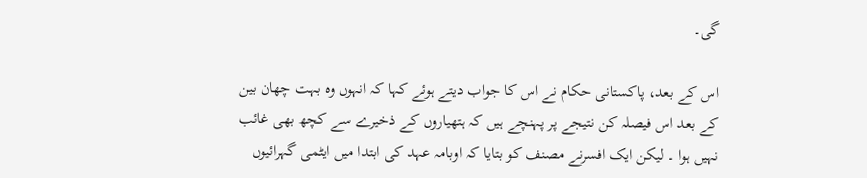گی۔

اس کے بعد، پاکستانی حکام نے اس کا جواب دیتے ہوئے کہا کہ انہوں وہ بہت چھان بین کے بعد اس فیصلہ کن نتیجے پر پہنچے ہیں کہ ہتھیاروں کے ذخیرے سے کچھ بھی غائب نہیں ہوا ۔ لیکن ایک افسرنے مصنف کو بتایا کہ اوبامہ عہد کی ابتدا میں ایٹمی گہرائیوں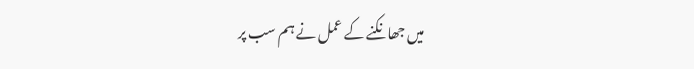میں جھانکنے کے عمل نے ہم سب پر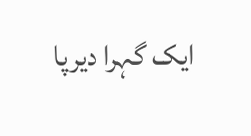ایک گہرا دیرپا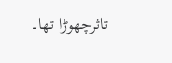تاثرچھوڑا تھا۔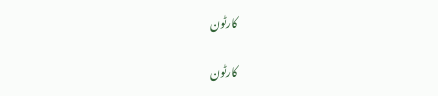کارٹون

کارٹون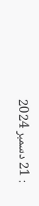: 21 دسمبر 2024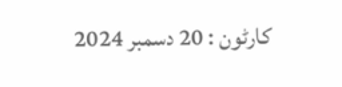کارٹون : 20 دسمبر 2024